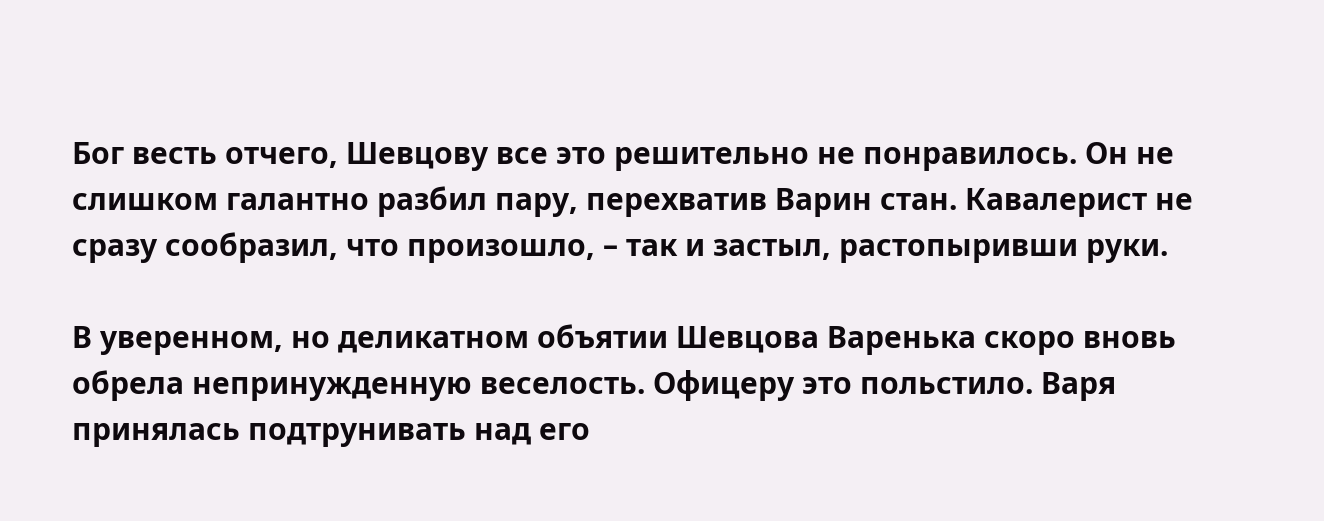Бог весть отчего, Шевцову все это решительно не понравилось. Он не слишком галантно разбил пару, перехватив Варин стан. Кавалерист не сразу сообразил, что произошло, – так и застыл, растопыривши руки.

В уверенном, но деликатном объятии Шевцова Варенька скоро вновь обрела непринужденную веселость. Офицеру это польстило. Варя принялась подтрунивать над его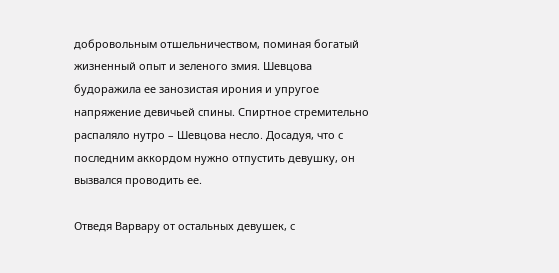добровольным отшельничеством, поминая богатый жизненный опыт и зеленого змия. Шевцова будоражила ее занозистая ирония и упругое напряжение девичьей спины. Спиртное стремительно распаляло нутро – Шевцова несло. Досадуя, что с последним аккордом нужно отпустить девушку, он вызвался проводить ее.

Отведя Варвару от остальных девушек, с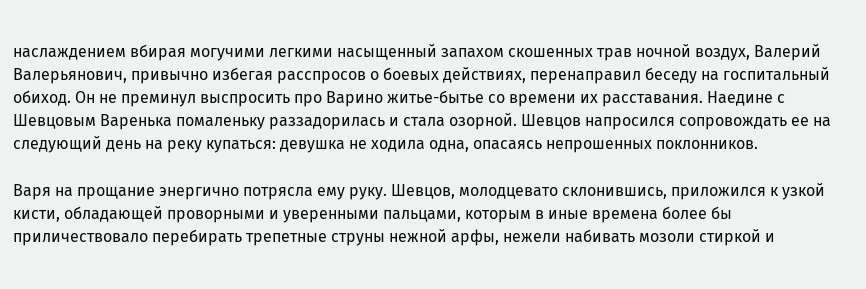наслаждением вбирая могучими легкими насыщенный запахом скошенных трав ночной воздух, Валерий Валерьянович, привычно избегая расспросов о боевых действиях, перенаправил беседу на госпитальный обиход. Он не преминул выспросить про Варино житье-бытье со времени их расставания. Наедине с Шевцовым Варенька помаленьку раззадорилась и стала озорной. Шевцов напросился сопровождать ее на следующий день на реку купаться: девушка не ходила одна, опасаясь непрошенных поклонников.

Варя на прощание энергично потрясла ему руку. Шевцов, молодцевато склонившись, приложился к узкой кисти, обладающей проворными и уверенными пальцами, которым в иные времена более бы приличествовало перебирать трепетные струны нежной арфы, нежели набивать мозоли стиркой и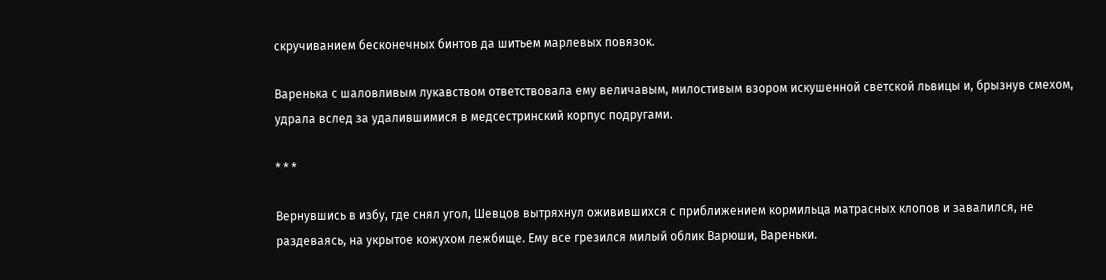скручиванием бесконечных бинтов да шитьем марлевых повязок.

Варенька с шаловливым лукавством ответствовала ему величавым, милостивым взором искушенной светской львицы и, брызнув смехом, удрала вслед за удалившимися в медсестринский корпус подругами.

* * *

Вернувшись в избу, где снял угол, Шевцов вытряхнул оживившихся с приближением кормильца матрасных клопов и завалился, не раздеваясь, на укрытое кожухом лежбище. Ему все грезился милый облик Варюши, Вареньки.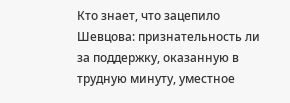Кто знает, что зацепило Шевцова: признательность ли за поддержку, оказанную в трудную минуту, уместное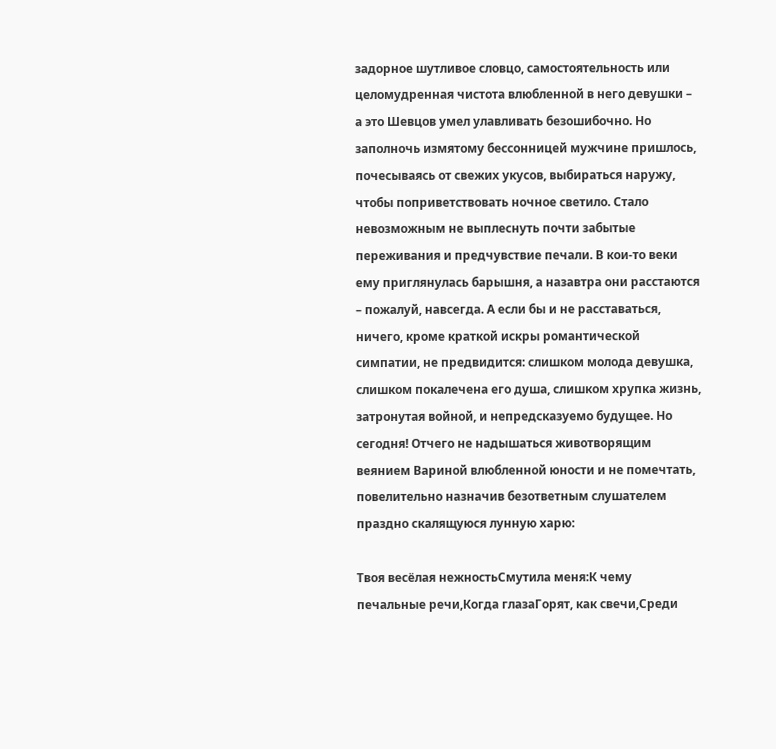задорное шутливое словцо, самостоятельность или целомудренная чистота влюбленной в него девушки – а это Шевцов умел улавливать безошибочно. Но заполночь измятому бессонницей мужчине пришлось, почесываясь от свежих укусов, выбираться наружу, чтобы поприветствовать ночное светило. Стало невозможным не выплеснуть почти забытые переживания и предчувствие печали. В кои-то веки ему приглянулась барышня, а назавтра они расстаются – пожалуй, навсегда. А если бы и не расставаться, ничего, кроме краткой искры романтической симпатии, не предвидится: слишком молода девушка, слишком покалечена его душа, слишком хрупка жизнь, затронутая войной, и непредсказуемо будущее. Но сегодня! Отчего не надышаться животворящим веянием Вариной влюбленной юности и не помечтать, повелительно назначив безответным слушателем праздно скалящуюся лунную харю:

Твоя весёлая нежностьСмутила меня:К чему печальные речи,Когда глазаГорят, как свечи,Среди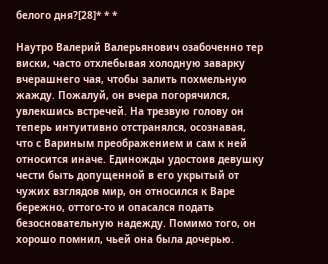белого дня?[28]* * *

Наутро Валерий Валерьянович озабоченно тер виски, часто отхлебывая холодную заварку вчерашнего чая, чтобы залить похмельную жажду. Пожалуй, он вчера погорячился, увлекшись встречей. На трезвую голову он теперь интуитивно отстранялся, осознавая, что с Вариным преображением и сам к ней относится иначе. Единожды удостоив девушку чести быть допущенной в его укрытый от чужих взглядов мир, он относился к Варе бережно, оттого-то и опасался подать безосновательную надежду. Помимо того, он хорошо помнил, чьей она была дочерью.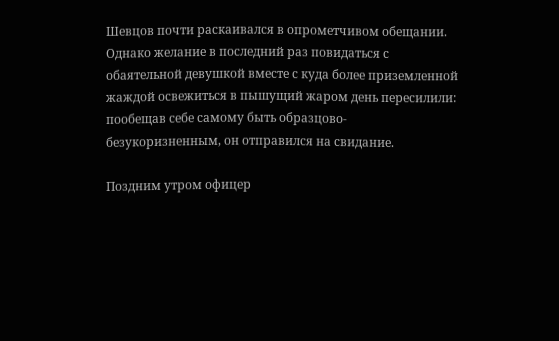Шевцов почти раскаивался в опрометчивом обещании. Однако желание в последний раз повидаться с обаятельной девушкой вместе с куда более приземленной жаждой освежиться в пышущий жаром день пересилили: пообещав себе самому быть образцово-безукоризненным, он отправился на свидание.

Поздним утром офицер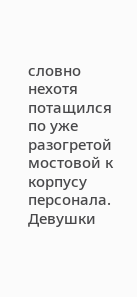словно нехотя потащился по уже разогретой мостовой к корпусу персонала. Девушки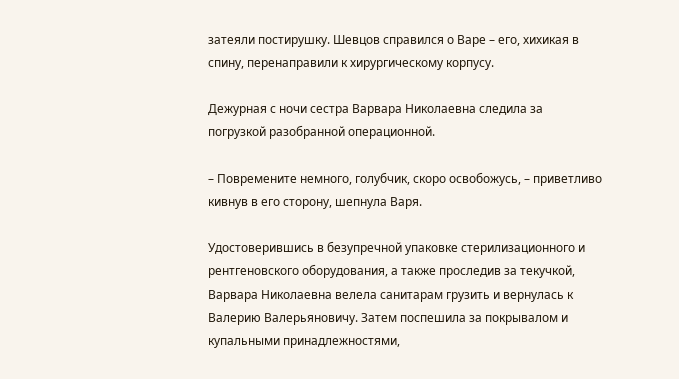затеяли постирушку. Шевцов справился о Варе – его, хихикая в спину, перенаправили к хирургическому корпусу.

Дежурная с ночи сестра Варвара Николаевна следила за погрузкой разобранной операционной.

– Повремените немного, голубчик, скоро освобожусь, – приветливо кивнув в его сторону, шепнула Варя.

Удостоверившись в безупречной упаковке стерилизационного и рентгеновского оборудования, а также проследив за текучкой, Варвара Николаевна велела санитарам грузить и вернулась к Валерию Валерьяновичу. Затем поспешила за покрывалом и купальными принадлежностями,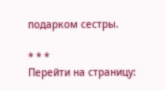подарком сестры.

* * *
Перейти на страницу: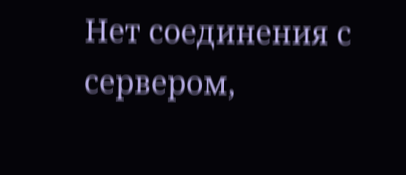Нет соединения с сервером,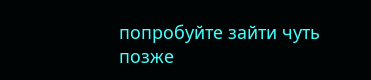попробуйте зайти чуть позже